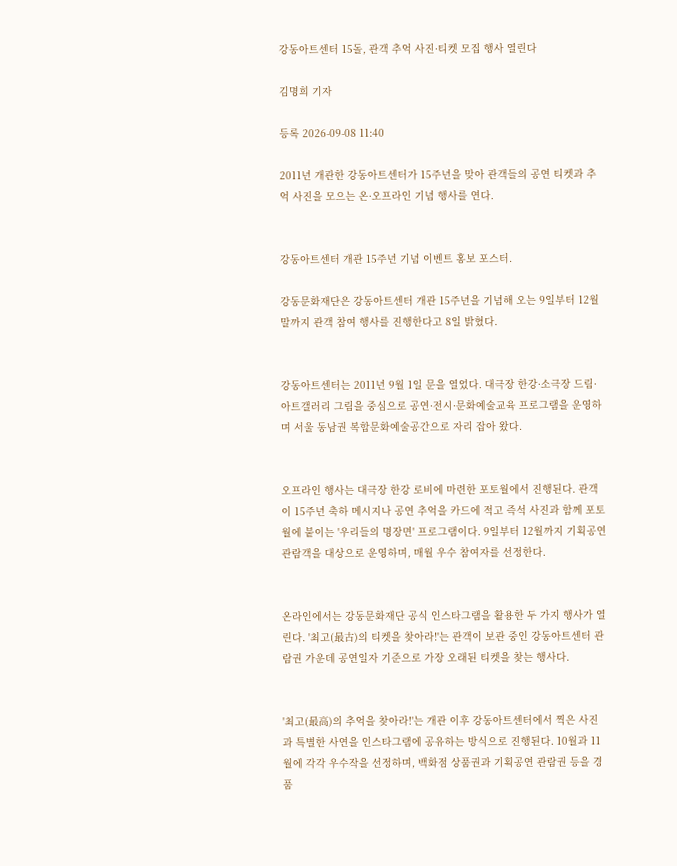강동아트센터 15돌, 관객 추억 사진·티켓 모집 행사 열린다

김명희 기자

등록 2026-09-08 11:40

2011년 개관한 강동아트센터가 15주년을 맞아 관객들의 공연 티켓과 추억 사진을 모으는 온·오프라인 기념 행사를 연다.


강동아트센터 개관 15주년 기념 이벤트 홍보 포스터.

강동문화재단은 강동아트센터 개관 15주년을 기념해 오는 9일부터 12월 말까지 관객 참여 행사를 진행한다고 8일 밝혔다.


강동아트센터는 2011년 9월 1일 문을 열었다. 대극장 한강·소극장 드림·아트갤러리 그림을 중심으로 공연·전시·문화예술교육 프로그램을 운영하며 서울 동남권 복합문화예술공간으로 자리 잡아 왔다.


오프라인 행사는 대극장 한강 로비에 마련한 포토월에서 진행된다. 관객이 15주년 축하 메시지나 공연 추억을 카드에 적고 즉석 사진과 함께 포토월에 붙이는 '우리들의 명장면' 프로그램이다. 9일부터 12월까지 기획공연 관람객을 대상으로 운영하며, 매월 우수 참여자를 선정한다.


온라인에서는 강동문화재단 공식 인스타그램을 활용한 두 가지 행사가 열린다. '최고(最古)의 티켓을 찾아라!'는 관객이 보관 중인 강동아트센터 관람권 가운데 공연일자 기준으로 가장 오래된 티켓을 찾는 행사다.


'최고(最高)의 추억을 찾아라!'는 개관 이후 강동아트센터에서 찍은 사진과 특별한 사연을 인스타그램에 공유하는 방식으로 진행된다. 10월과 11월에 각각 우수작을 선정하며, 백화점 상품권과 기획공연 관람권 등을 경품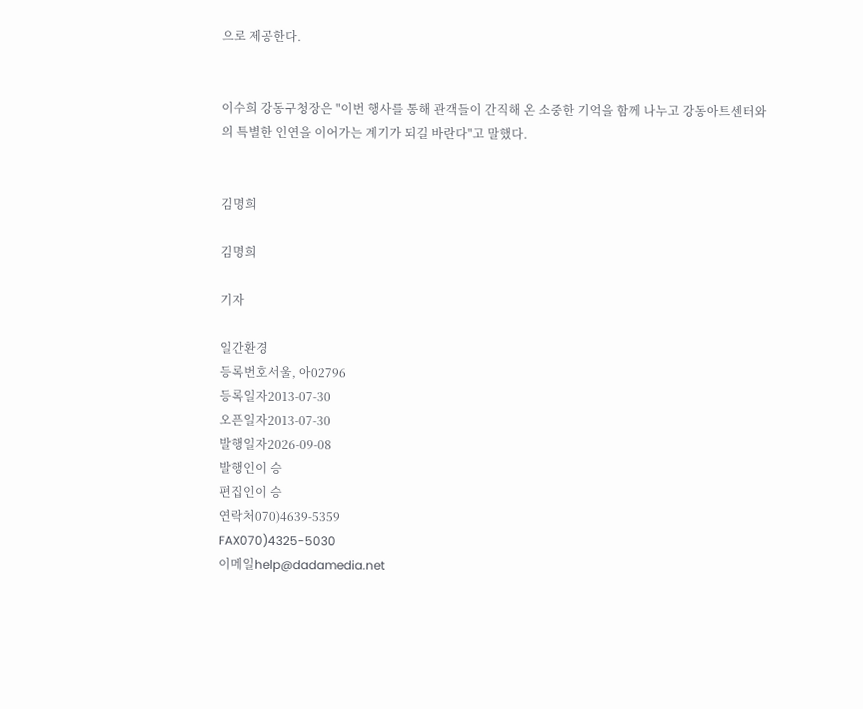으로 제공한다.


이수희 강동구청장은 "이번 행사를 통해 관객들이 간직해 온 소중한 기억을 함께 나누고 강동아트센터와의 특별한 인연을 이어가는 계기가 되길 바란다"고 말했다.


김명희

김명희

기자

일간환경
등록번호서울, 아02796
등록일자2013-07-30
오픈일자2013-07-30
발행일자2026-09-08
발행인이 승
편집인이 승
연락처070)4639-5359
FAX070)4325-5030
이메일help@dadamedia.net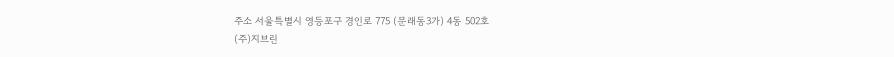주소 서울특별시 영등포구 경인로 775 (문래동3가) 4동 502호
(주)지브린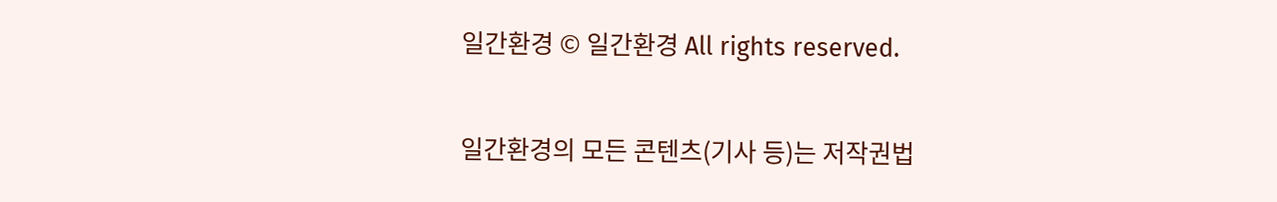일간환경 © 일간환경 All rights reserved.

일간환경의 모든 콘텐츠(기사 등)는 저작권법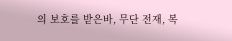의 보호를 받은바, 무단 전재, 복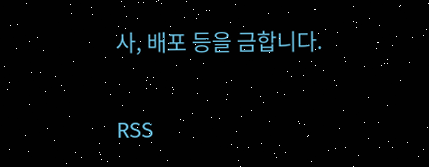사, 배포 등을 금합니다.

RSS